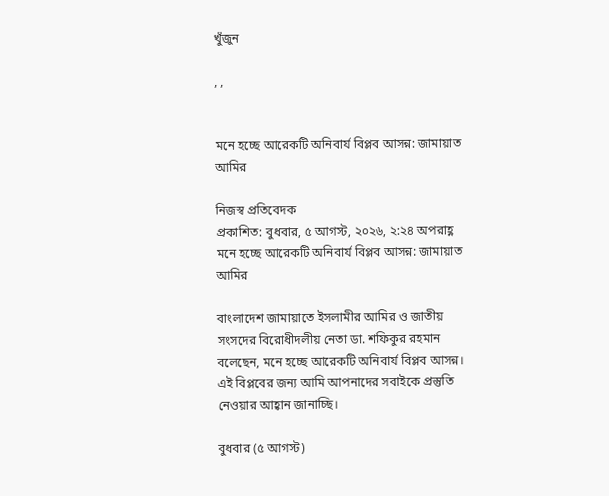খুঁজুন

, ,


মনে হচ্ছে আরেকটি অনিবার্য বিপ্লব আসন্ন: জামায়াত আমির

নিজস্ব প্রতিবেদক
প্রকাশিত: বুধবার, ৫ আগস্ট, ২০২৬, ২:২৪ অপরাহ্ণ
মনে হচ্ছে আরেকটি অনিবার্য বিপ্লব আসন্ন: জামায়াত আমির

বাংলাদেশ জামায়াতে ইসলামীর আমির ও জাতীয় সংসদের বিরোধীদলীয় নেতা ডা. শফিকুর রহমান বলেছেন, মনে হচ্ছে আরেকটি অনিবার্য বিপ্লব আসন্ন। এই বিপ্লবের জন্য আমি আপনাদের সবাইকে প্রস্তুতি নেওয়ার আহ্বান জানাচ্ছি।

বুধবার (৫ আগস্ট)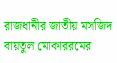রাজধানীর জাতীয় মসজিদ বায়তুল মোকাররমের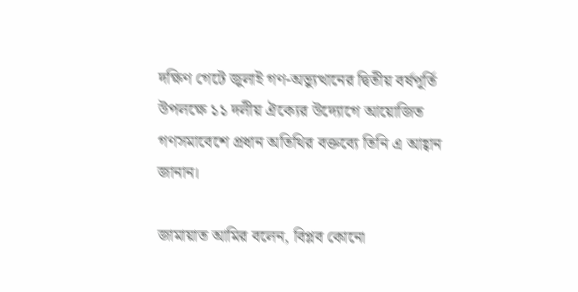দক্ষিণ গেটে জুলাই গণ-অভ্যুত্থানের দ্বিতীয় বর্ষপূর্তি উপলক্ষে ১১ দলীয় ঐক্যের উদ্যোগে আয়োজিত গণসমাবেশে প্রধান অতিথির বক্তব্যে তিনি এ আহ্বান জানান।

জামায়াত আমির বলেন, বিপ্লব কোনো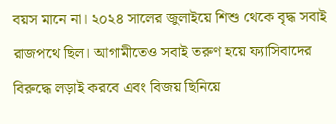বয়স মানে না। ২০২৪ সালের জুলাইয়ে শিশু থেকে বৃদ্ধ সবাই রাজপথে ছিল। আগামীতেও সবাই তরুণ হয়ে ফ্যাসিবাদের বিরুদ্ধে লড়াই করবে এবং বিজয় ছিনিয়ে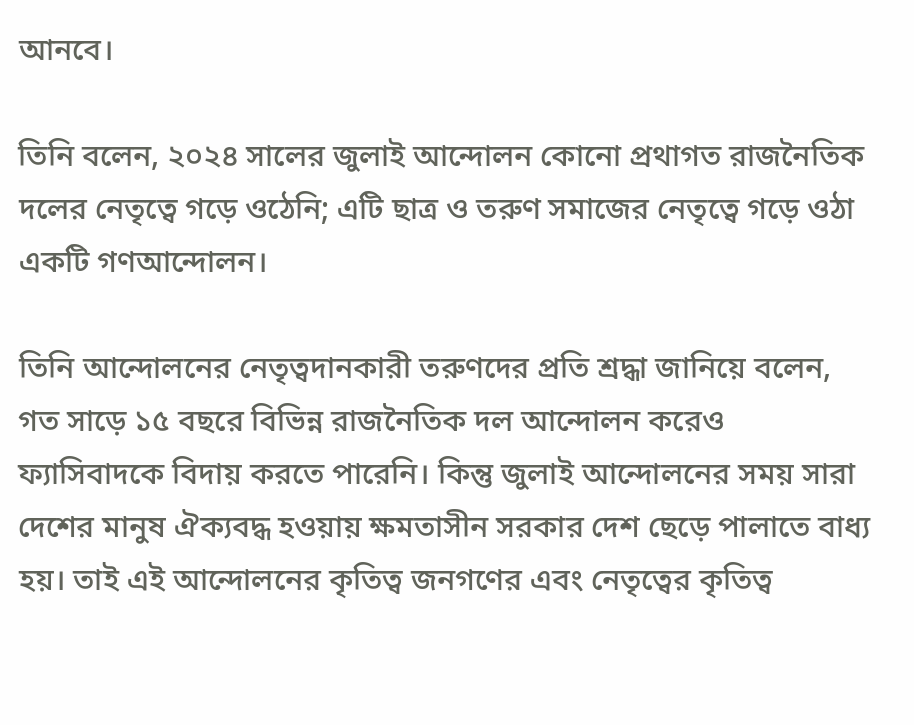আনবে।

তিনি বলেন, ২০২৪ সালের জুলাই আন্দোলন কোনো প্রথাগত রাজনৈতিক দলের নেতৃত্বে গড়ে ওঠেনি; এটি ছাত্র ও তরুণ সমাজের নেতৃত্বে গড়ে ওঠা একটি গণআন্দোলন।

তিনি আন্দোলনের নেতৃত্বদানকারী তরুণদের প্রতি শ্রদ্ধা জানিয়ে বলেন, গত সাড়ে ১৫ বছরে বিভিন্ন রাজনৈতিক দল আন্দোলন করেও ফ্যাসিবাদকে বিদায় করতে পারেনি। কিন্তু জুলাই আন্দোলনের সময় সারা দেশের মানুষ ঐক্যবদ্ধ হওয়ায় ক্ষমতাসীন সরকার দেশ ছেড়ে পালাতে বাধ্য হয়। তাই এই আন্দোলনের কৃতিত্ব জনগণের এবং নেতৃত্বের কৃতিত্ব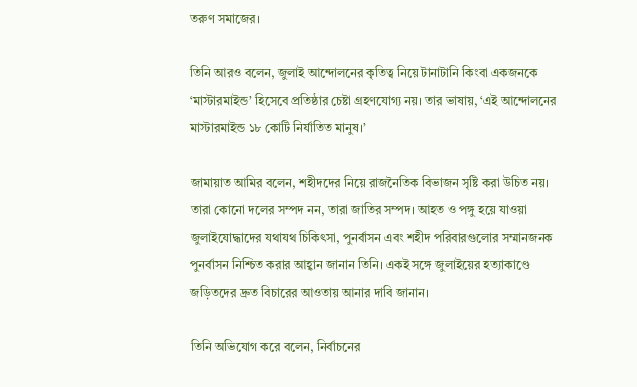তরুণ সমাজের।

তিনি আরও বলেন, জুলাই আন্দোলনের কৃতিত্ব নিয়ে টানাটানি কিংবা একজনকে ‘মাস্টারমাইন্ড’ হিসেবে প্রতিষ্ঠার চেষ্টা গ্রহণযোগ্য নয়। তার ভাষায়, ‘এই আন্দোলনের মাস্টারমাইন্ড ১৮ কোটি নির্যাতিত মানুষ।’

জামায়াত আমির বলেন, শহীদদের নিয়ে রাজনৈতিক বিভাজন সৃষ্টি করা উচিত নয়। তারা কোনো দলের সম্পদ নন, তারা জাতির সম্পদ। আহত ও পঙ্গু হয়ে যাওয়া জুলাইযোদ্ধাদের যথাযথ চিকিৎসা, পুনর্বাসন এবং শহীদ পরিবারগুলোর সম্মানজনক পুনর্বাসন নিশ্চিত করার আহ্বান জানান তিনি। একই সঙ্গে জুলাইয়ের হত্যাকাণ্ডে জড়িতদের দ্রুত বিচারের আওতায় আনার দাবি জানান।

তিনি অভিযোগ করে বলেন, নির্বাচনের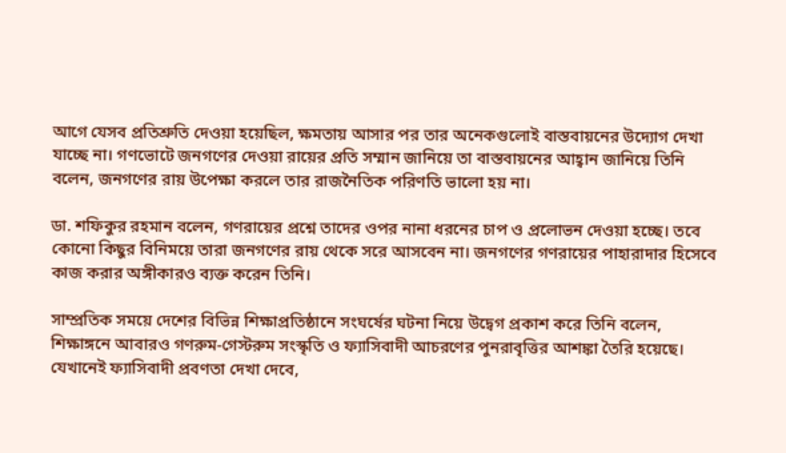আগে যেসব প্রতিশ্রুতি দেওয়া হয়েছিল, ক্ষমতায় আসার পর তার অনেকগুলোই বাস্তবায়নের উদ্যোগ দেখা যাচ্ছে না। গণভোটে জনগণের দেওয়া রায়ের প্রতি সম্মান জানিয়ে তা বাস্তবায়নের আহ্বান জানিয়ে তিনি বলেন, জনগণের রায় উপেক্ষা করলে তার রাজনৈতিক পরিণতি ভালো হয় না।

ডা. শফিকুর রহমান বলেন, গণরায়ের প্রশ্নে তাদের ওপর নানা ধরনের চাপ ও প্রলোভন দেওয়া হচ্ছে। তবে কোনো কিছুর বিনিময়ে তারা জনগণের রায় থেকে সরে আসবেন না। জনগণের গণরায়ের পাহারাদার হিসেবে কাজ করার অঙ্গীকারও ব্যক্ত করেন তিনি।

সাম্প্রতিক সময়ে দেশের বিভিন্ন শিক্ষাপ্রতিষ্ঠানে সংঘর্ষের ঘটনা নিয়ে উদ্বেগ প্রকাশ করে তিনি বলেন, শিক্ষাঙ্গনে আবারও গণরুম-গেস্টরুম সংস্কৃতি ও ফ্যাসিবাদী আচরণের পুনরাবৃত্তির আশঙ্কা তৈরি হয়েছে। যেখানেই ফ্যাসিবাদী প্রবণতা দেখা দেবে,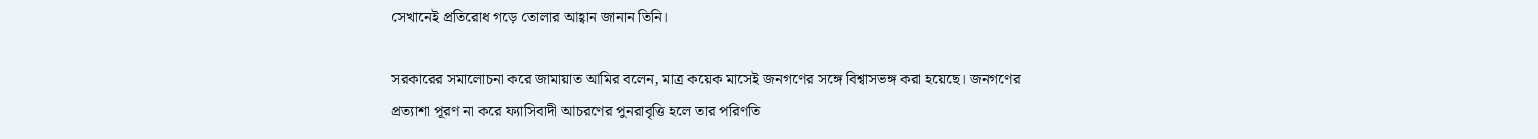সেখানেই প্রতিরোধ গড়ে তোলার আহ্বান জানান তিনি।

সরকারের সমালোচনা করে জামায়াত আমির বলেন, মাত্র কয়েক মাসেই জনগণের সঙ্গে বিশ্বাসভঙ্গ করা হয়েছে। জনগণের প্রত্যাশা পূরণ না করে ফ্যাসিবাদী আচরণের পুনরাবৃত্তি হলে তার পরিণতি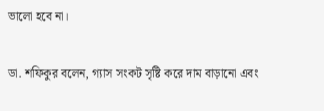ভালো হবে না।

ডা. শফিকুর বলেন, গ্যাস সংকট সৃষ্টি করে দাম বাড়ানো এবং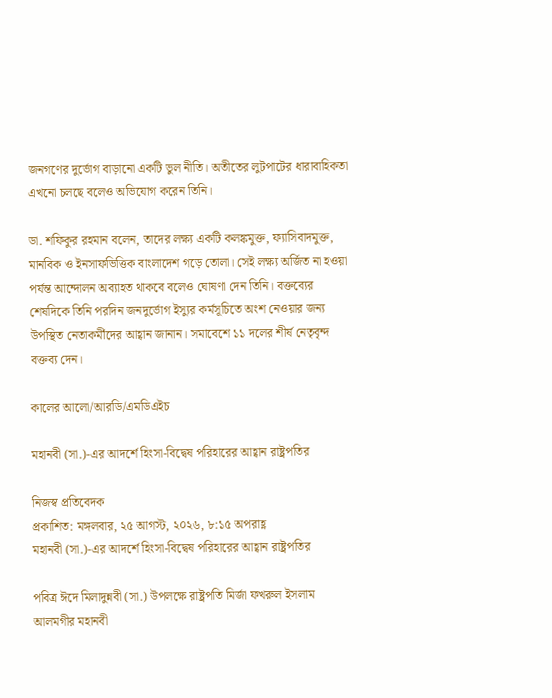জনগণের দুর্ভোগ বাড়ানো একটি ভুল নীতি। অতীতের লুটপাটের ধারাবাহিকতা এখনো চলছে বলেও অভিযোগ করেন তিনি।

ডা. শফিকুর রহমান বলেন, তাদের লক্ষ্য একটি কলঙ্কমুক্ত, ফ্যাসিবাদমুক্ত, মানবিক ও ইনসাফভিত্তিক বাংলাদেশ গড়ে তোলা। সেই লক্ষ্য অর্জিত না হওয়া পর্যন্ত আন্দোলন অব্যাহত থাকবে বলেও ঘোষণা দেন তিনি। বক্তব্যের শেষদিকে তিনি পরদিন জনদুর্ভোগ ইস্যুর কর্মসূচিতে অংশ নেওয়ার জন্য উপস্থিত নেতাকর্মীদের আহ্বান জানান। সমাবেশে ১১ দলের শীর্ষ নেতৃবৃন্দ বক্তব্য দেন।

কালের আলো/আরডি/এমডিএইচ

মহানবী (সা.)-এর আদর্শে হিংসা-বিদ্বেষ পরিহারের আহ্বান রাষ্ট্রপতির

নিজস্ব প্রতিবেদক
প্রকাশিত: মঙ্গলবার, ২৫ আগস্ট, ২০২৬, ৮:১৫ অপরাহ্ণ
মহানবী (সা.)-এর আদর্শে হিংসা-বিদ্বেষ পরিহারের আহ্বান রাষ্ট্রপতির

পবিত্র ঈদে মিলাদুন্নবী (সা.) উপলক্ষে রাষ্ট্রপতি মির্জা ফখরুল ইসলাম আলমগীর মহানবী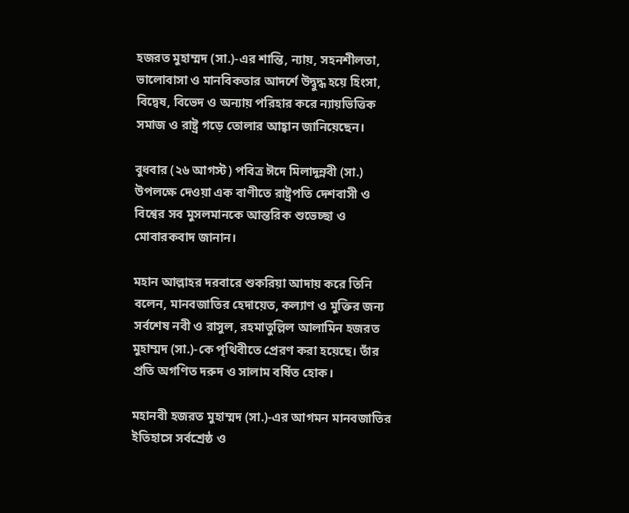হজরত মুহাম্মদ (সা.)-এর শান্তি, ন্যায়, সহনশীলতা, ভালোবাসা ও মানবিকতার আদর্শে উদ্বুদ্ধ হয়ে হিংসা, বিদ্বেষ, বিভেদ ও অন্যায় পরিহার করে ন্যায়ভিত্তিক সমাজ ও রাষ্ট্র গড়ে তোলার আহ্বান জানিয়েছেন।

বুধবার (২৬ আগস্ট) পবিত্র ঈদে মিলাদুন্নবী (সা.) উপলক্ষে দেওয়া এক বাণীতে রাষ্ট্রপতি দেশবাসী ও বিশ্বের সব মুসলমানকে আন্তরিক শুভেচ্ছা ও মোবারকবাদ জানান।

মহান আল্লাহর দরবারে শুকরিয়া আদায় করে তিনি বলেন, মানবজাতির হেদায়েত, কল্যাণ ও মুক্তির জন্য সর্বশেষ নবী ও রাসুল, রহমাতুল্লিল আলামিন হজরত মুহাম্মদ (সা.)-কে পৃথিবীতে প্রেরণ করা হয়েছে। তাঁর প্রতি অগণিত দরুদ ও সালাম বর্ষিত হোক।

মহানবী হজরত মুহাম্মদ (সা.)-এর আগমন মানবজাতির ইতিহাসে সর্বশ্রেষ্ঠ ও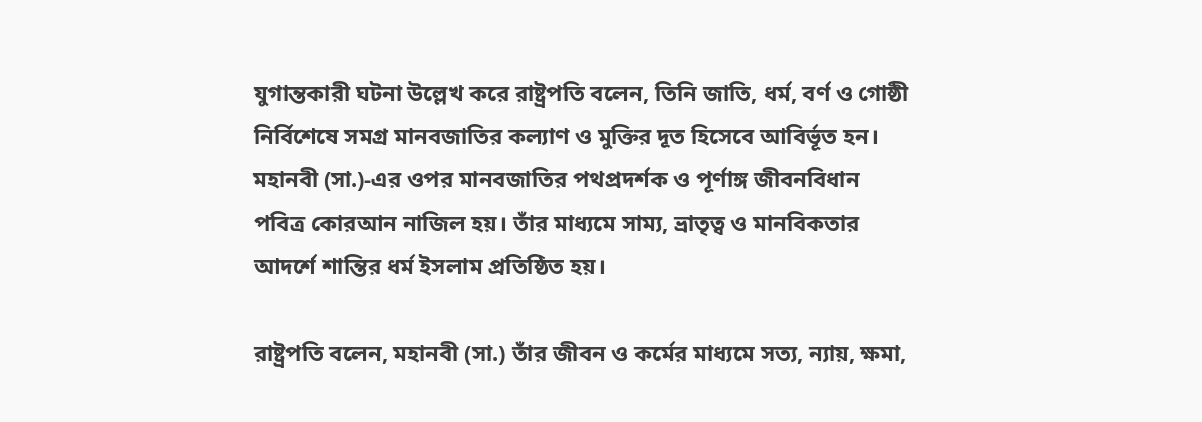যুগান্তকারী ঘটনা উল্লেখ করে রাষ্ট্রপতি বলেন, তিনি জাতি, ধর্ম, বর্ণ ও গোষ্ঠী নির্বিশেষে সমগ্র মানবজাতির কল্যাণ ও মুক্তির দূত হিসেবে আবির্ভূত হন। মহানবী (সা.)-এর ওপর মানবজাতির পথপ্রদর্শক ও পূর্ণাঙ্গ জীবনবিধান পবিত্র কোরআন নাজিল হয়। তাঁর মাধ্যমে সাম্য, ভ্রাতৃত্ব ও মানবিকতার আদর্শে শান্তির ধর্ম ইসলাম প্রতিষ্ঠিত হয়।

রাষ্ট্রপতি বলেন, মহানবী (সা.) তাঁর জীবন ও কর্মের মাধ্যমে সত্য, ন্যায়, ক্ষমা,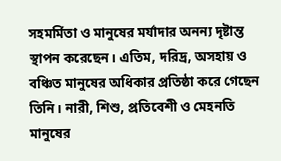সহমর্মিতা ও মানুষের মর্যাদার অনন্য দৃষ্টান্ত স্থাপন করেছেন। এতিম, দরিদ্র, অসহায় ও বঞ্চিত মানুষের অধিকার প্রতিষ্ঠা করে গেছেন তিনি। নারী, শিশু, প্রতিবেশী ও মেহনতি মানুষের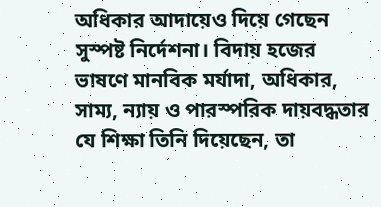অধিকার আদায়েও দিয়ে গেছেন সুস্পষ্ট নির্দেশনা। বিদায় হজের ভাষণে মানবিক মর্যাদা, অধিকার, সাম্য, ন্যায় ও পারস্পরিক দায়বদ্ধতার যে শিক্ষা তিনি দিয়েছেন, তা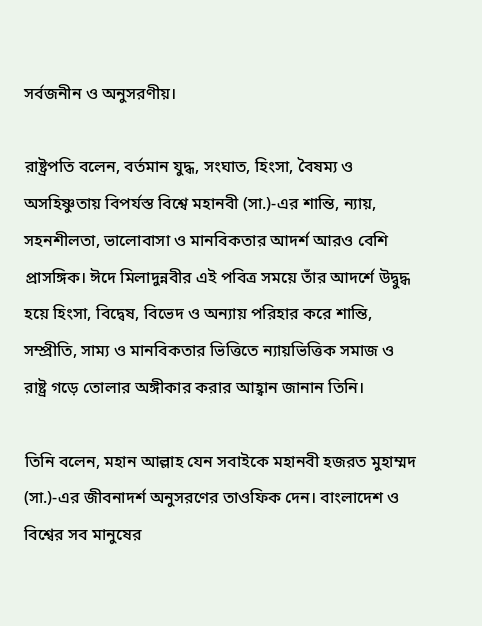সর্বজনীন ও অনুসরণীয়।

রাষ্ট্রপতি বলেন, বর্তমান যুদ্ধ, সংঘাত, হিংসা, বৈষম্য ও অসহিষ্ণুতায় বিপর্যস্ত বিশ্বে মহানবী (সা.)-এর শান্তি, ন্যায়, সহনশীলতা, ভালোবাসা ও মানবিকতার আদর্শ আরও বেশি প্রাসঙ্গিক। ঈদে মিলাদুন্নবীর এই পবিত্র সময়ে তাঁর আদর্শে উদ্বুদ্ধ হয়ে হিংসা, বিদ্বেষ, বিভেদ ও অন্যায় পরিহার করে শান্তি, সম্প্রীতি, সাম্য ও মানবিকতার ভিত্তিতে ন্যায়ভিত্তিক সমাজ ও রাষ্ট্র গড়ে তোলার অঙ্গীকার করার আহ্বান জানান তিনি।

তিনি বলেন, মহান আল্লাহ যেন সবাইকে মহানবী হজরত মুহাম্মদ (সা.)-এর জীবনাদর্শ অনুসরণের তাওফিক দেন। বাংলাদেশ ও বিশ্বের সব মানুষের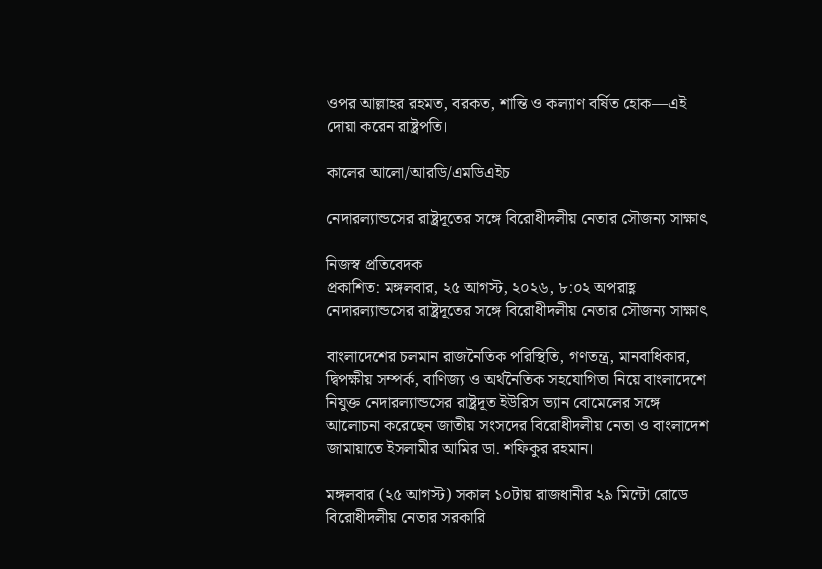ওপর আল্লাহর রহমত, বরকত, শান্তি ও কল্যাণ বর্ষিত হোক—এই দোয়া করেন রাষ্ট্রপতি।

কালের আলো/আরডি/এমডিএইচ

নেদারল্যান্ডসের রাষ্ট্রদূতের সঙ্গে বিরোধীদলীয় নেতার সৌজন্য সাক্ষাৎ

নিজস্ব প্রতিবেদক
প্রকাশিত: মঙ্গলবার, ২৫ আগস্ট, ২০২৬, ৮:০২ অপরাহ্ণ
নেদারল্যান্ডসের রাষ্ট্রদূতের সঙ্গে বিরোধীদলীয় নেতার সৌজন্য সাক্ষাৎ

বাংলাদেশের চলমান রাজনৈতিক পরিস্থিতি, গণতন্ত্র, মানবাধিকার, দ্বিপক্ষীয় সম্পর্ক, বাণিজ্য ও অর্থনৈতিক সহযোগিতা নিয়ে বাংলাদেশে নিযুক্ত নেদারল্যান্ডসের রাষ্ট্রদূত ইউরিস ভ্যান বোমেলের সঙ্গে আলোচনা করেছেন জাতীয় সংসদের বিরোধীদলীয় নেতা ও বাংলাদেশ জামায়াতে ইসলামীর আমির ডা. শফিকুর রহমান।

মঙ্গলবার (২৫ আগস্ট) সকাল ১০টায় রাজধানীর ২৯ মিন্টো রোডে বিরোধীদলীয় নেতার সরকারি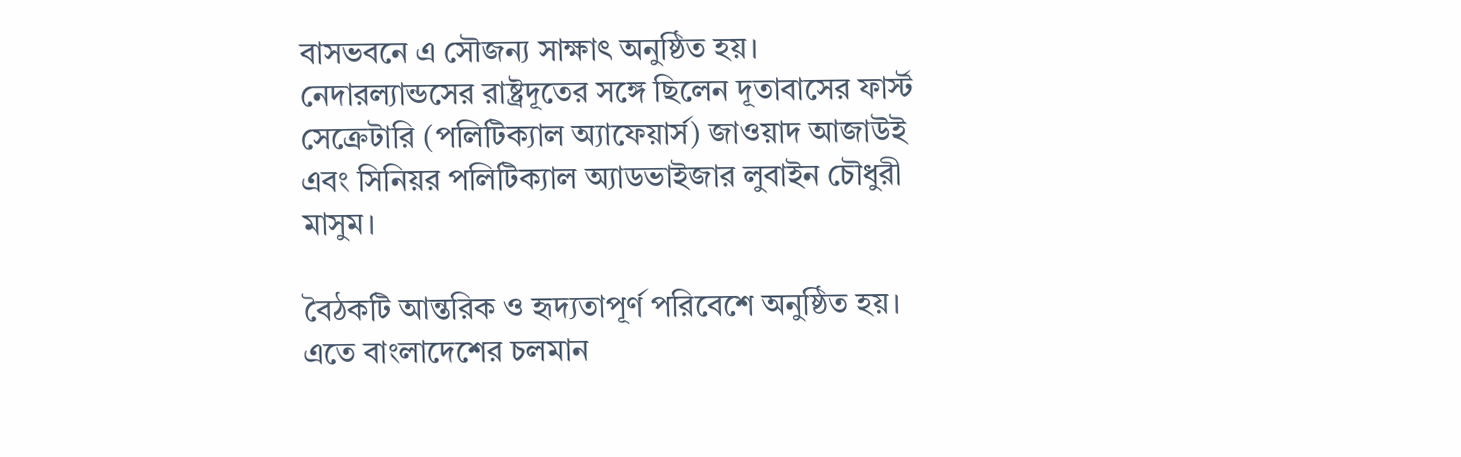বাসভবনে এ সৌজন্য সাক্ষাৎ অনুষ্ঠিত হয়। নেদারল্যান্ডসের রাষ্ট্রদূতের সঙ্গে ছিলেন দূতাবাসের ফার্স্ট সেক্রেটারি (পলিটিক্যাল অ্যাফেয়ার্স) জাওয়াদ আজাউই এবং সিনিয়র পলিটিক্যাল অ্যাডভাইজার লুবাইন চৌধুরী মাসুম।

বৈঠকটি আন্তরিক ও হৃদ্যতাপূর্ণ পরিবেশে অনুষ্ঠিত হয়। এতে বাংলাদেশের চলমান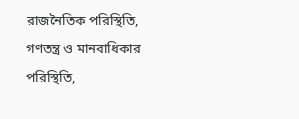রাজনৈতিক পরিস্থিতি, গণতন্ত্র ও মানবাধিকার পরিস্থিতি,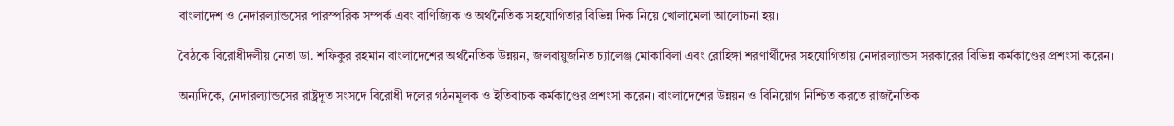বাংলাদেশ ও নেদারল্যান্ডসের পারস্পরিক সম্পর্ক এবং বাণিজ্যিক ও অর্থনৈতিক সহযোগিতার বিভিন্ন দিক নিয়ে খোলামেলা আলোচনা হয়।

বৈঠকে বিরোধীদলীয় নেতা ডা. শফিকুর রহমান বাংলাদেশের অর্থনৈতিক উন্নয়ন, জলবায়ুজনিত চ্যালেঞ্জ মোকাবিলা এবং রোহিঙ্গা শরণার্থীদের সহযোগিতায় নেদারল্যান্ডস সরকারের বিভিন্ন কর্মকাণ্ডের প্রশংসা করেন।

অন্যদিকে, নেদারল্যান্ডসের রাষ্ট্রদূত সংসদে বিরোধী দলের গঠনমূলক ও ইতিবাচক কর্মকাণ্ডের প্রশংসা করেন। বাংলাদেশের উন্নয়ন ও বিনিয়োগ নিশ্চিত করতে রাজনৈতিক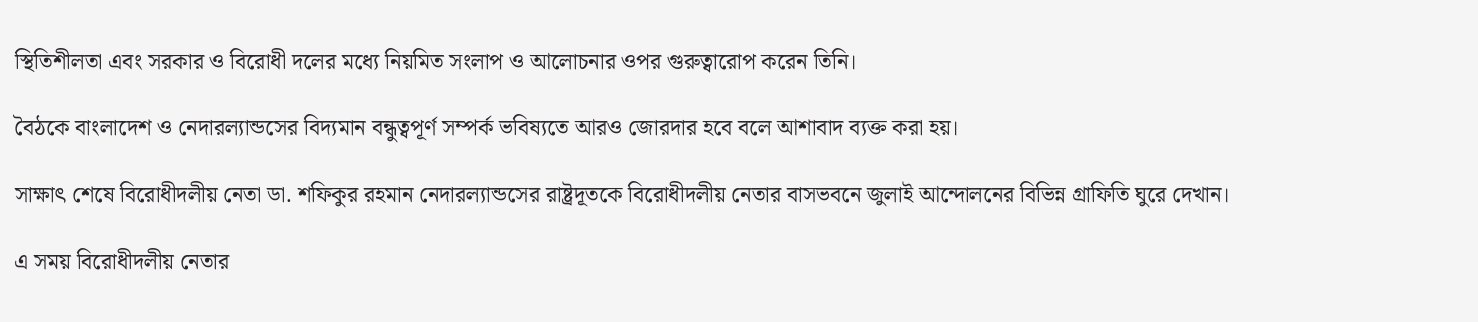স্থিতিশীলতা এবং সরকার ও বিরোধী দলের মধ্যে নিয়মিত সংলাপ ও আলোচনার ওপর গুরুত্বারোপ করেন তিনি।

বৈঠকে বাংলাদেশ ও নেদারল্যান্ডসের বিদ্যমান বন্ধুত্বপূর্ণ সম্পর্ক ভবিষ্যতে আরও জোরদার হবে বলে আশাবাদ ব্যক্ত করা হয়।

সাক্ষাৎ শেষে বিরোধীদলীয় নেতা ডা. শফিকুর রহমান নেদারল্যান্ডসের রাষ্ট্রদূতকে বিরোধীদলীয় নেতার বাসভবনে জুলাই আন্দোলনের বিভিন্ন গ্রাফিতি ঘুরে দেখান।

এ সময় বিরোধীদলীয় নেতার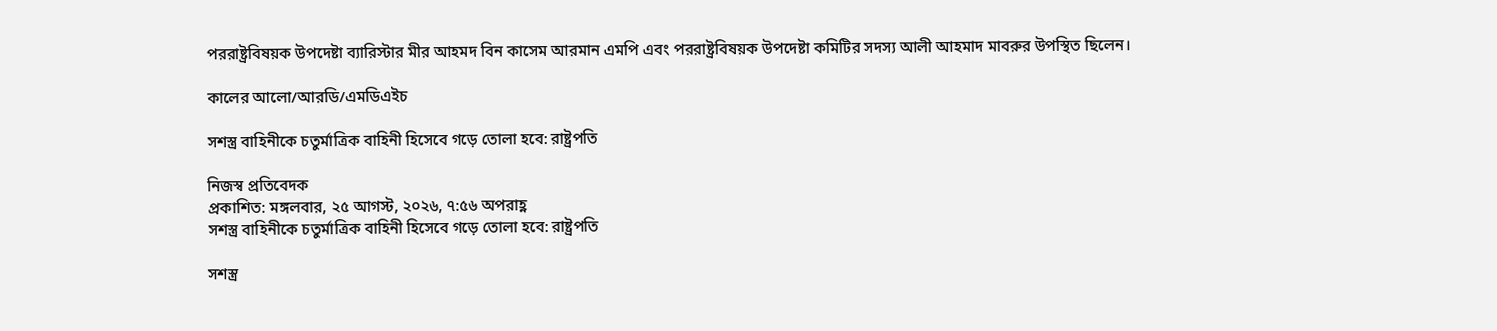পররাষ্ট্রবিষয়ক উপদেষ্টা ব্যারিস্টার মীর আহমদ বিন কাসেম আরমান এমপি এবং পররাষ্ট্রবিষয়ক উপদেষ্টা কমিটির সদস্য আলী আহমাদ মাবরুর উপস্থিত ছিলেন।

কালের আলো/আরডি/এমডিএইচ

সশস্ত্র বাহিনীকে চতুর্মাত্রিক বাহিনী হিসেবে গড়ে তোলা হবে: রাষ্ট্রপতি

নিজস্ব প্রতিবেদক
প্রকাশিত: মঙ্গলবার, ২৫ আগস্ট, ২০২৬, ৭:৫৬ অপরাহ্ণ
সশস্ত্র বাহিনীকে চতুর্মাত্রিক বাহিনী হিসেবে গড়ে তোলা হবে: রাষ্ট্রপতি

সশস্ত্র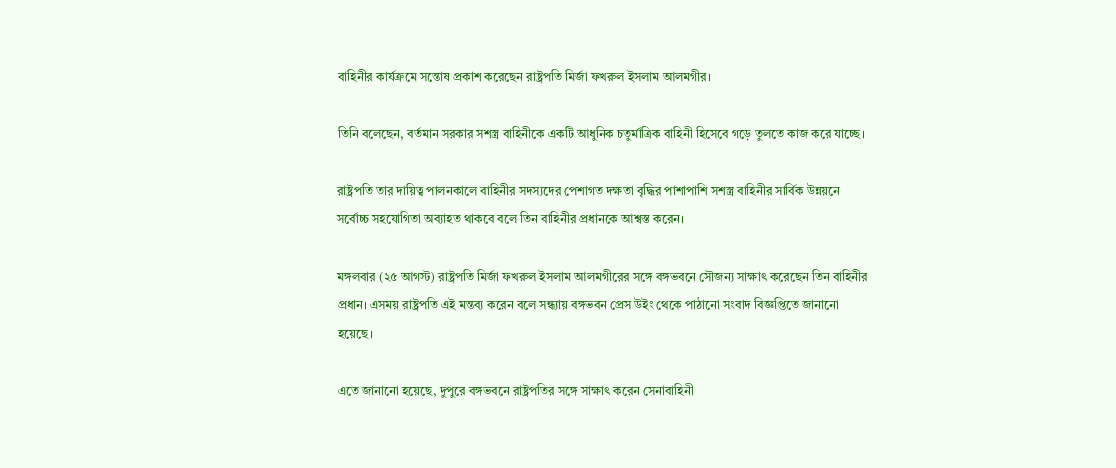বাহিনীর কার্যক্রমে সন্তোষ প্রকাশ করেছেন রাষ্ট্রপতি মির্জা ফখরুল ইসলাম আলমগীর।

তিনি বলেছেন, বর্তমান সরকার সশস্ত্র বাহিনীকে একটি আধুনিক চতুর্মাত্রিক বাহিনী হিসেবে গড়ে তুলতে কাজ করে যাচ্ছে।

রাষ্ট্রপতি তার দায়িত্ব পালনকালে বাহিনীর সদস্যদের পেশাগত দক্ষতা বৃদ্ধির পাশাপাশি সশস্ত্র বাহিনীর সার্বিক উন্নয়নে সর্বোচ্চ সহযোগিতা অব্যাহত থাকবে বলে তিন বাহিনীর প্রধানকে আশ্বস্ত করেন।

মঙ্গলবার (২৫ আগস্ট) রাষ্ট্রপতি মির্জা ফখরুল ইসলাম আলমগীরের সঙ্গে বঙ্গভবনে সৌজন্য সাক্ষাৎ করেছেন তিন বাহিনীর প্রধান। এসময় রাষ্ট্রপতি এই মন্তব্য করেন বলে সন্ধ্যায় বঙ্গভবন প্রেস উইং থেকে পাঠানো সংবাদ বিজ্ঞপ্তিতে জানানো হয়েছে।

এতে জানানো হয়েছে, দুপুরে বঙ্গভবনে রাষ্ট্রপতির সঙ্গে সাক্ষাৎ করেন সেনাবাহিনী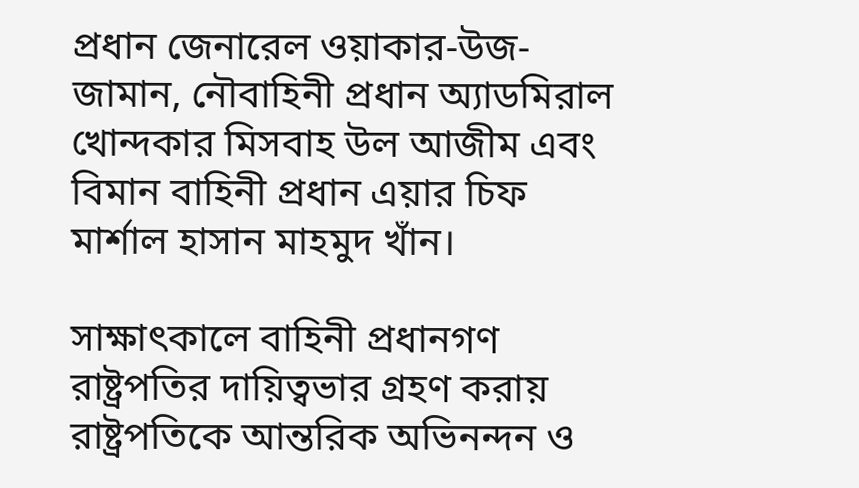প্রধান জেনারেল ওয়াকার-উজ-জামান, নৌবাহিনী প্রধান অ্যাডমিরাল খোন্দকার মিসবাহ উল আজীম এবং বিমান বাহিনী প্রধান এয়ার চিফ মার্শাল হাসান মাহমুদ খাঁন।

সাক্ষাৎকালে বাহিনী প্রধানগণ রাষ্ট্রপতির দায়িত্বভার গ্রহণ করায় রাষ্ট্রপতিকে আন্তরিক অভিনন্দন ও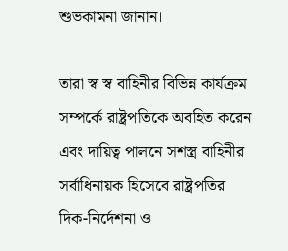শুভকামনা জানান।

তারা স্ব স্ব বাহিনীর বিভিন্ন কার্যক্রম সম্পর্কে রাষ্ট্রপতিকে অবহিত করেন এবং দায়িত্ব পালনে সশস্ত্র বাহিনীর সর্বাধিনায়ক হিসেবে রাষ্ট্রপতির দিক-নির্দেশনা ও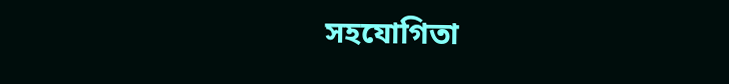সহযোগিতা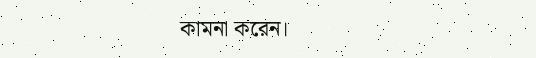কামনা করেন।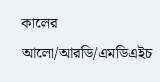কালের আলো/আরডি/এমডিএইচ